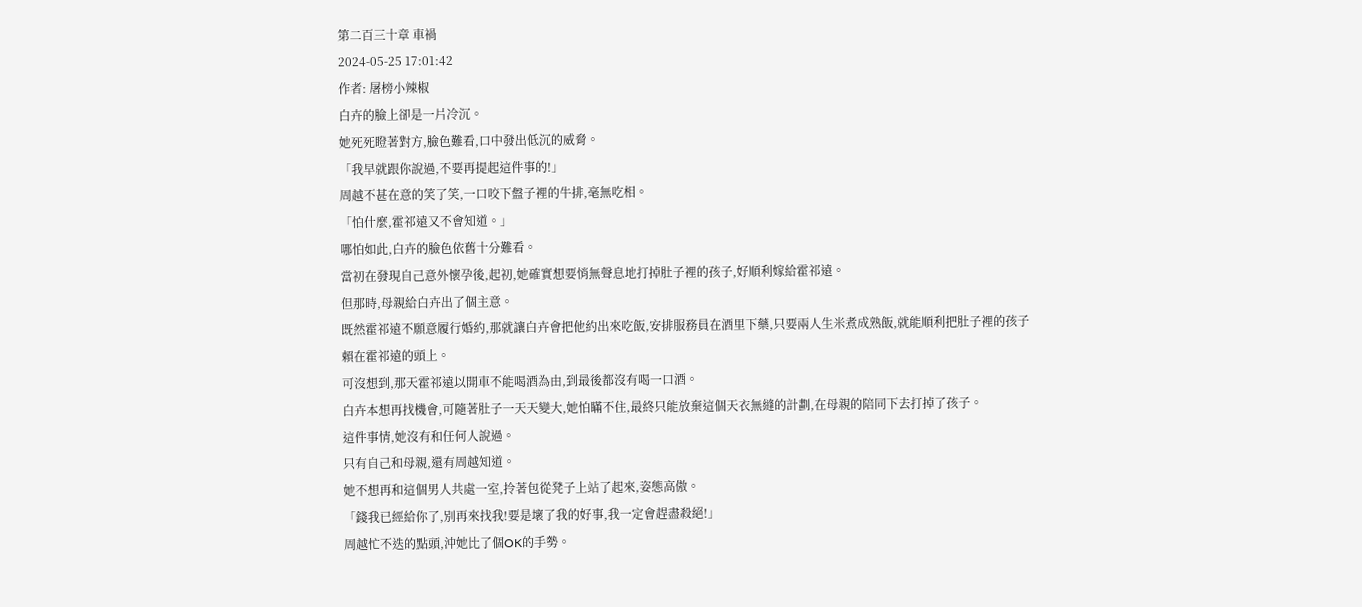第二百三十章 車禍
2024-05-25 17:01:42
作者: 屠榜小辣椒
白卉的臉上卻是一片冷沉。
她死死瞪著對方,臉色難看,口中發出低沉的威脅。
「我早就跟你說過,不要再提起這件事的!」
周越不甚在意的笑了笑,一口咬下盤子裡的牛排,毫無吃相。
「怕什麼,霍祁遠又不會知道。」
哪怕如此,白卉的臉色依舊十分難看。
當初在發現自己意外懷孕後,起初,她確實想要悄無聲息地打掉肚子裡的孩子,好順利嫁給霍祁遠。
但那時,母親給白卉出了個主意。
既然霍祁遠不願意履行婚約,那就讓白卉會把他約出來吃飯,安排服務員在酒里下藥,只要兩人生米煮成熟飯,就能順利把肚子裡的孩子賴在霍祁遠的頭上。
可沒想到,那天霍祁遠以開車不能喝酒為由,到最後都沒有喝一口酒。
白卉本想再找機會,可隨著肚子一天天變大,她怕瞞不住,最終只能放棄這個天衣無縫的計劃,在母親的陪同下去打掉了孩子。
這件事情,她沒有和任何人說過。
只有自己和母親,還有周越知道。
她不想再和這個男人共處一室,拎著包從凳子上站了起來,姿態高傲。
「錢我已經給你了,別再來找我!要是壞了我的好事,我一定會趕盡殺絕!」
周越忙不迭的點頭,沖她比了個OK的手勢。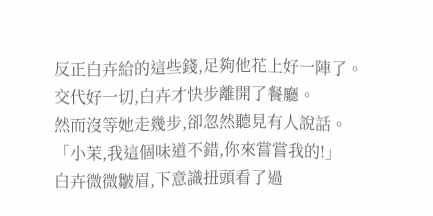反正白卉給的這些錢,足夠他花上好一陣了。
交代好一切,白卉才快步離開了餐廳。
然而沒等她走幾步,卻忽然聽見有人說話。
「小茉,我這個味道不錯,你來嘗嘗我的!」
白卉微微皺眉,下意識扭頭看了過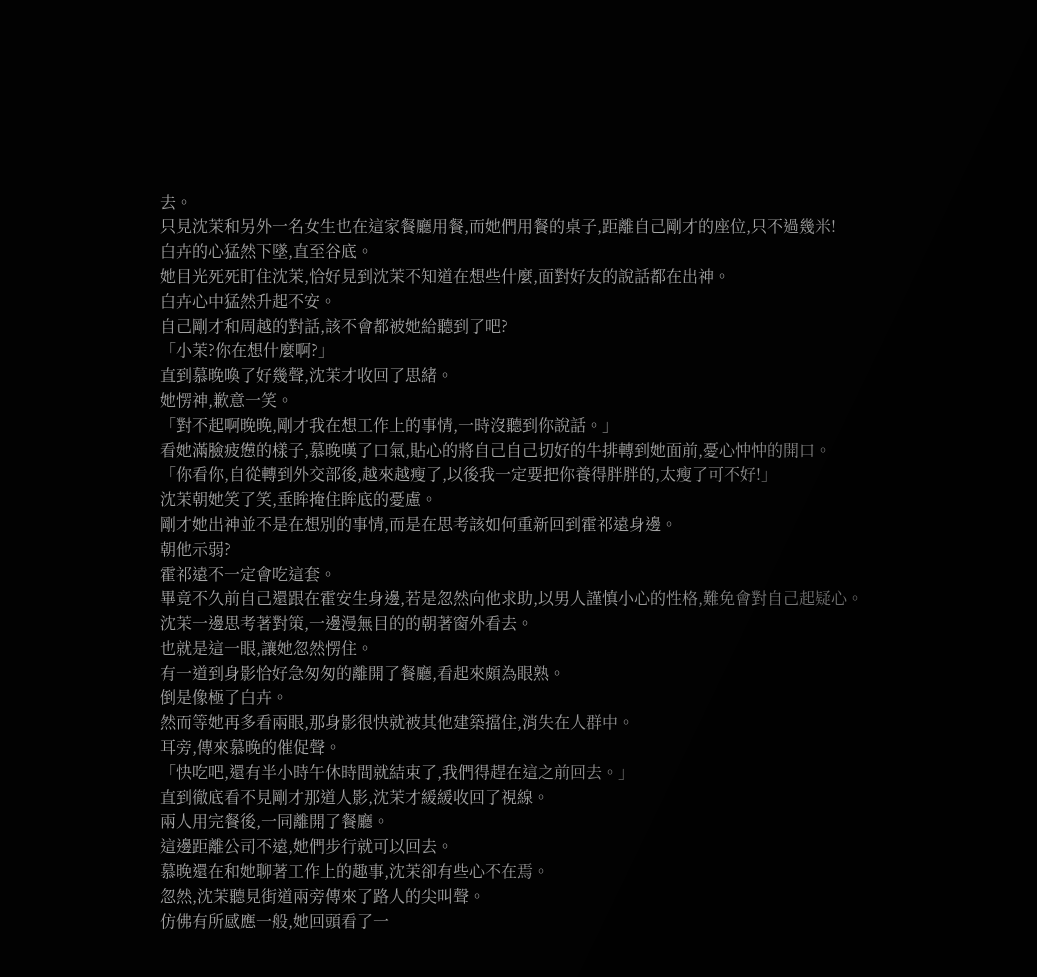去。
只見沈茉和另外一名女生也在這家餐廳用餐,而她們用餐的桌子,距離自己剛才的座位,只不過幾米!
白卉的心猛然下墜,直至谷底。
她目光死死盯住沈茉,恰好見到沈茉不知道在想些什麼,面對好友的說話都在出神。
白卉心中猛然升起不安。
自己剛才和周越的對話,該不會都被她給聽到了吧?
「小茉?你在想什麼啊?」
直到慕晚喚了好幾聲,沈茉才收回了思緒。
她愣神,歉意一笑。
「對不起啊晚晚,剛才我在想工作上的事情,一時沒聽到你說話。」
看她滿臉疲憊的樣子,慕晚嘆了口氣,貼心的將自己自己切好的牛排轉到她面前,憂心忡忡的開口。
「你看你,自從轉到外交部後,越來越瘦了,以後我一定要把你養得胖胖的,太瘦了可不好!」
沈茉朝她笑了笑,垂眸掩住眸底的憂慮。
剛才她出神並不是在想別的事情,而是在思考該如何重新回到霍祁遠身邊。
朝他示弱?
霍祁遠不一定會吃這套。
畢竟不久前自己還跟在霍安生身邊,若是忽然向他求助,以男人謹慎小心的性格,難免會對自己起疑心。
沈茉一邊思考著對策,一邊漫無目的的朝著窗外看去。
也就是這一眼,讓她忽然愣住。
有一道到身影恰好急匆匆的離開了餐廳,看起來頗為眼熟。
倒是像極了白卉。
然而等她再多看兩眼,那身影很快就被其他建築擋住,消失在人群中。
耳旁,傳來慕晚的催促聲。
「快吃吧,還有半小時午休時間就結束了,我們得趕在這之前回去。」
直到徹底看不見剛才那道人影,沈茉才緩緩收回了視線。
兩人用完餐後,一同離開了餐廳。
這邊距離公司不遠,她們步行就可以回去。
慕晚還在和她聊著工作上的趣事,沈茉卻有些心不在焉。
忽然,沈茉聽見街道兩旁傳來了路人的尖叫聲。
仿佛有所感應一般,她回頭看了一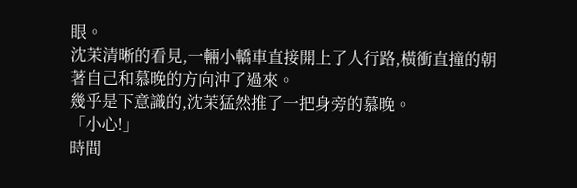眼。
沈茉清晰的看見,一輛小轎車直接開上了人行路,橫衝直撞的朝著自己和慕晚的方向沖了過來。
幾乎是下意識的,沈茉猛然推了一把身旁的慕晚。
「小心!」
時間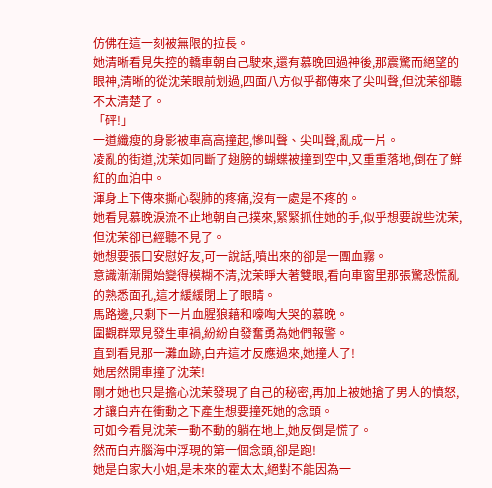仿佛在這一刻被無限的拉長。
她清晰看見失控的轎車朝自己駛來,還有慕晚回過神後,那震驚而絕望的眼神,清晰的從沈茉眼前划過,四面八方似乎都傳來了尖叫聲,但沈茉卻聽不太清楚了。
「砰!」
一道纖瘦的身影被車高高撞起,慘叫聲、尖叫聲,亂成一片。
凌亂的街道,沈茉如同斷了翅膀的蝴蝶被撞到空中,又重重落地,倒在了鮮紅的血泊中。
渾身上下傳來撕心裂肺的疼痛,沒有一處是不疼的。
她看見慕晚淚流不止地朝自己撲來,緊緊抓住她的手,似乎想要說些沈茉,但沈茉卻已經聽不見了。
她想要張口安慰好友,可一說話,噴出來的卻是一團血霧。
意識漸漸開始變得模糊不清,沈茉睜大著雙眼,看向車窗里那張驚恐慌亂的熟悉面孔,這才緩緩閉上了眼睛。
馬路邊,只剩下一片血腥狼藉和嚎啕大哭的慕晚。
圍觀群眾見發生車禍,紛紛自發奮勇為她們報警。
直到看見那一灘血跡,白卉這才反應過來,她撞人了!
她居然開車撞了沈茉!
剛才她也只是擔心沈茉發現了自己的秘密,再加上被她搶了男人的憤怒,才讓白卉在衝動之下產生想要撞死她的念頭。
可如今看見沈茉一動不動的躺在地上,她反倒是慌了。
然而白卉腦海中浮現的第一個念頭,卻是跑!
她是白家大小姐,是未來的霍太太,絕對不能因為一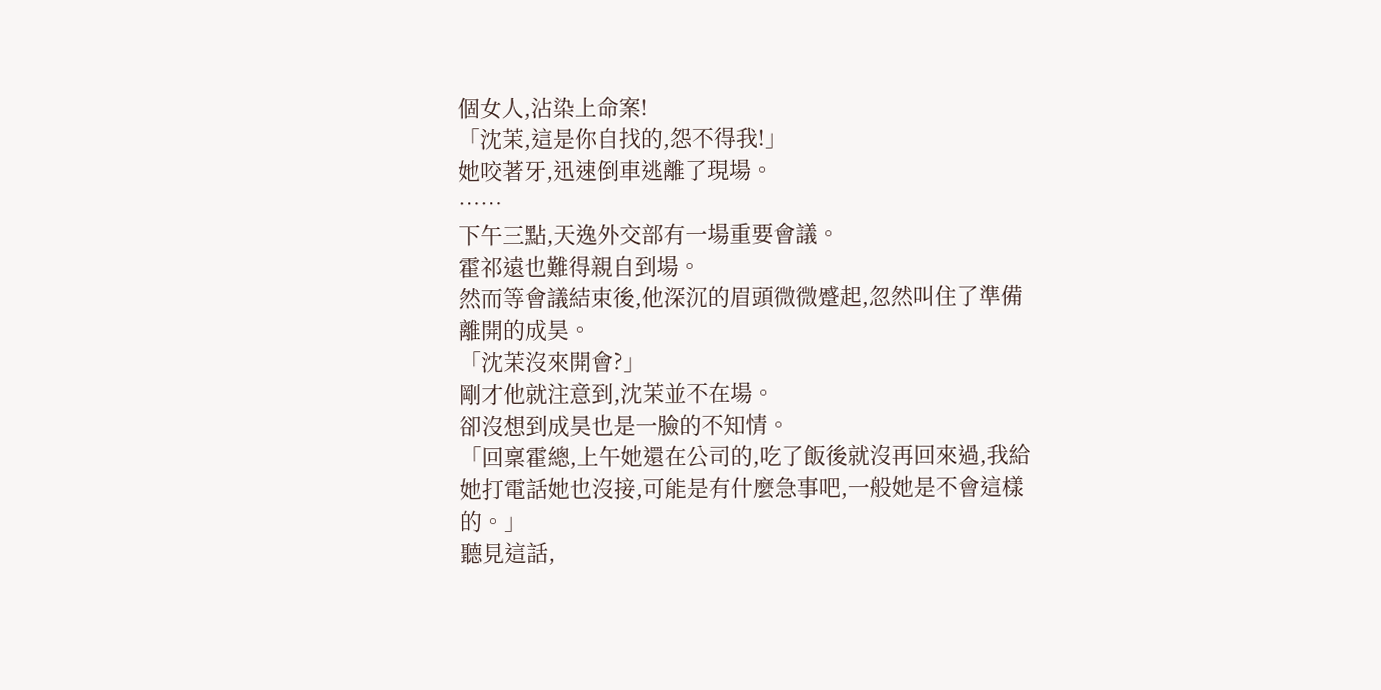個女人,沾染上命案!
「沈茉,這是你自找的,怨不得我!」
她咬著牙,迅速倒車逃離了現場。
……
下午三點,天逸外交部有一場重要會議。
霍祁遠也難得親自到場。
然而等會議結束後,他深沉的眉頭微微蹙起,忽然叫住了準備離開的成昊。
「沈茉沒來開會?」
剛才他就注意到,沈茉並不在場。
卻沒想到成昊也是一臉的不知情。
「回稟霍總,上午她還在公司的,吃了飯後就沒再回來過,我給她打電話她也沒接,可能是有什麼急事吧,一般她是不會這樣的。」
聽見這話,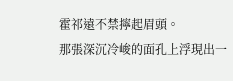霍祁遠不禁擰起眉頭。
那張深沉冷峻的面孔上浮現出一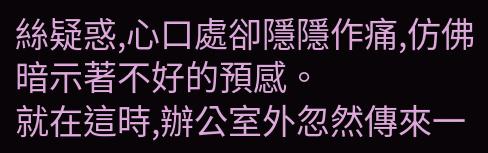絲疑惑,心口處卻隱隱作痛,仿佛暗示著不好的預感。
就在這時,辦公室外忽然傳來一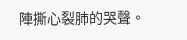陣撕心裂肺的哭聲。